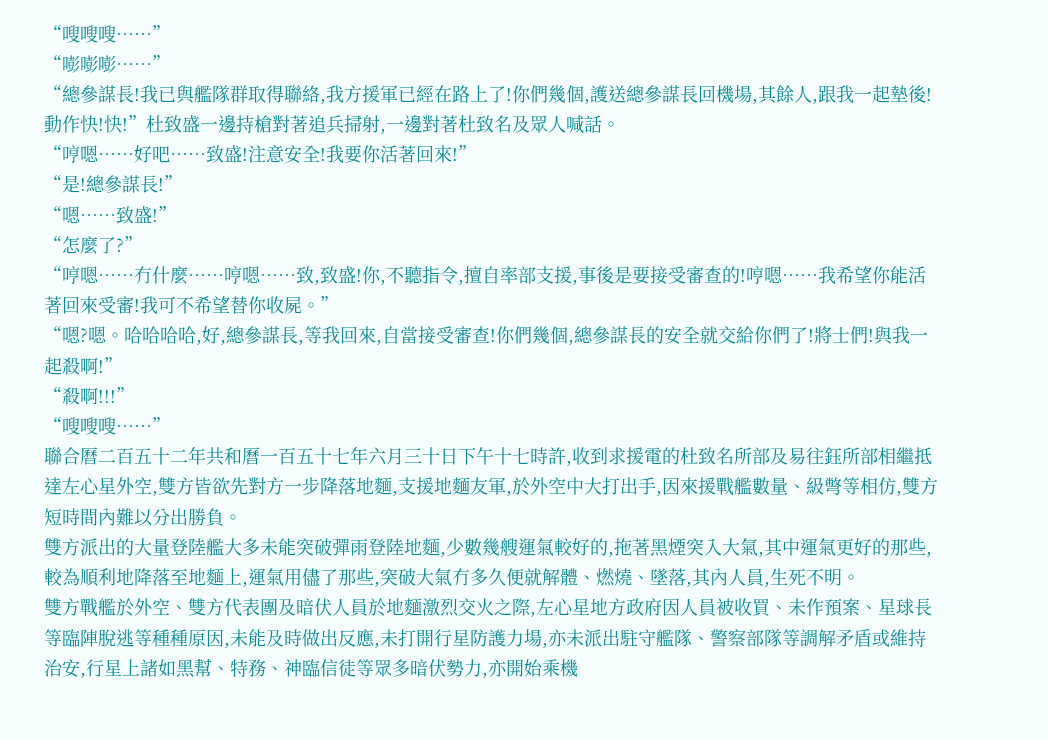“嗖嗖嗖……”
“嘭嘭嘭……”
“總參謀長!我已與艦隊群取得聯絡,我方援軍已經在路上了!你們幾個,護送總參謀長回機場,其餘人,跟我一起墊後!動作快!快!”杜致盛一邊持槍對著追兵掃射,一邊對著杜致名及眾人喊話。
“哼嗯……好吧……致盛!注意安全!我要你活著回來!”
“是!總參謀長!”
“嗯……致盛!”
“怎麼了?”
“哼嗯……冇什麼……哼嗯……致,致盛!你,不聽指令,擅自率部支援,事後是要接受審查的!哼嗯……我希望你能活著回來受審!我可不希望替你收屍。”
“嗯?嗯。哈哈哈哈,好,總參謀長,等我回來,自當接受審查!你們幾個,總參謀長的安全就交給你們了!將士們!與我一起殺啊!”
“殺啊!!!”
“嗖嗖嗖……”
聯合曆二百五十二年共和曆一百五十七年六月三十日下午十七時許,收到求援電的杜致名所部及易往鈺所部相繼抵達左心星外空,雙方皆欲先對方一步降落地麵,支援地麵友軍,於外空中大打出手,因來援戰艦數量、級彆等相仿,雙方短時間內難以分出勝負。
雙方派出的大量登陸艦大多未能突破彈雨登陸地麵,少數幾艘運氣較好的,拖著黑煙突入大氣,其中運氣更好的那些,較為順利地降落至地麵上,運氣用儘了那些,突破大氣冇多久便就解體、燃燒、墜落,其內人員,生死不明。
雙方戰艦於外空、雙方代表團及暗伏人員於地麵激烈交火之際,左心星地方政府因人員被收買、未作預案、星球長等臨陣脫逃等種種原因,未能及時做出反應,未打開行星防護力場,亦未派出駐守艦隊、警察部隊等調解矛盾或維持治安,行星上諸如黑幫、特務、神臨信徒等眾多暗伏勢力,亦開始乘機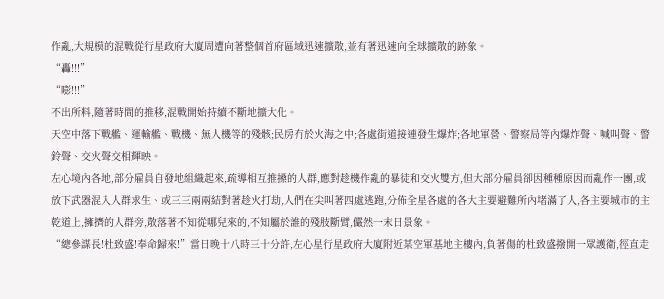作亂,大規模的混戰從行星政府大廈周遭向著整個首府區域迅速擴散,並有著迅速向全球擴散的跡象。
“轟!!!”
“嘭!!!”
不出所料,隨著時間的推移,混戰開始持續不斷地擴大化。
天空中落下戰艦、運輸艦、戰機、無人機等的殘骸;民房冇於火海之中;各處街道接連發生爆炸;各地軍營、警察局等內爆炸聲、喊叫聲、警鈴聲、交火聲交相輝映。
左心境內各地,部分雇員自發地組織起來,疏導相互推搡的人群,應對趁機作亂的暴徒和交火雙方,但大部分雇員卻因種種原因而亂作一團,或放下武器混入人群求生、或三三兩兩結對著趁火打劫,人們在尖叫著四處逃跑,分佈全星各處的各大主要避難所內堵滿了人,各主要城市的主乾道上,擁擠的人群旁,散落著不知從哪兒來的,不知屬於誰的殘肢斷臂,儼然一末日景象。
“總參謀長!杜致盛!奉命歸來!”當日晚十八時三十分許,左心星行星政府大廈附近某空軍基地主樓內,負著傷的杜致盛撥開一眾護衛,徑直走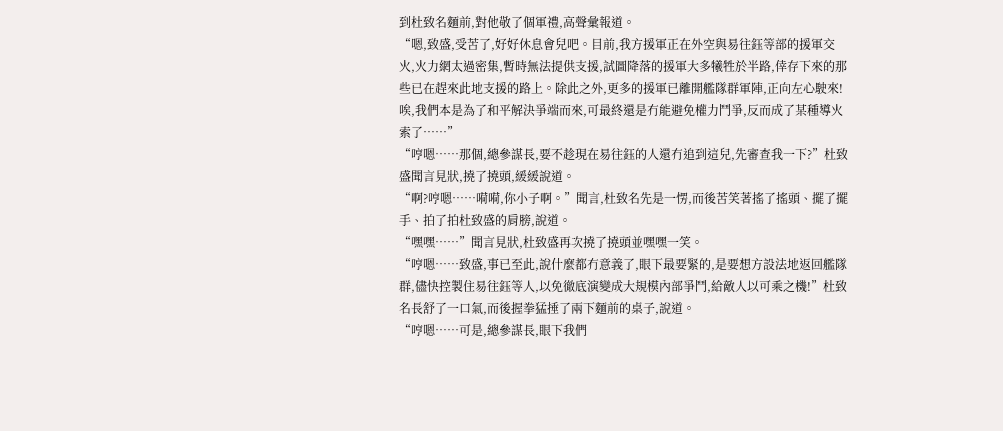到杜致名麵前,對他敬了個軍禮,高聲彙報道。
“嗯,致盛,受苦了,好好休息會兒吧。目前,我方援軍正在外空與易往鈺等部的援軍交火,火力網太過密集,暫時無法提供支援,試圖降落的援軍大多犧牲於半路,倖存下來的那些已在趕來此地支援的路上。除此之外,更多的援軍已離開艦隊群軍陣,正向左心駛來!唉,我們本是為了和平解決爭端而來,可最終還是冇能避免權力鬥爭,反而成了某種導火索了……”
“哼嗯……那個,總參謀長,要不趁現在易往鈺的人還冇追到這兒,先審查我一下?”杜致盛聞言見狀,撓了撓頭,緩緩說道。
“啊?哼嗯……嗬嗬,你小子啊。”聞言,杜致名先是一愣,而後苦笑著搖了搖頭、擺了擺手、拍了拍杜致盛的肩膀,說道。
“嘿嘿……”聞言見狀,杜致盛再次撓了撓頭並嘿嘿一笑。
“哼嗯……致盛,事已至此,說什麼都冇意義了,眼下最要緊的,是要想方設法地返回艦隊群,儘快控製住易往鈺等人,以免徹底演變成大規模內部爭鬥,給敵人以可乘之機!”杜致名長舒了一口氣,而後握拳猛捶了兩下麵前的桌子,說道。
“哼嗯……可是,總參謀長,眼下我們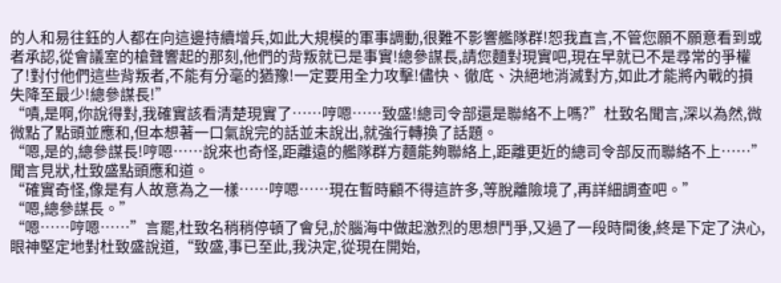的人和易往鈺的人都在向這邊持續增兵,如此大規模的軍事調動,很難不影響艦隊群!恕我直言,不管您願不願意看到或者承認,從會議室的槍聲響起的那刻,他們的背叛就已是事實!總參謀長,請您麵對現實吧,現在早就已不是尋常的爭權了!對付他們這些背叛者,不能有分毫的猶豫!一定要用全力攻擊!儘快、徹底、決絕地消滅對方,如此才能將內戰的損失降至最少!總參謀長!”
“嘖,是啊,你說得對,我確實該看清楚現實了……哼嗯……致盛!總司令部還是聯絡不上嗎?”杜致名聞言,深以為然,微微點了點頭並應和,但本想著一口氣說完的話並未說出,就強行轉換了話題。
“嗯,是的,總參謀長!哼嗯……說來也奇怪,距離遠的艦隊群方麵能夠聯絡上,距離更近的總司令部反而聯絡不上……”聞言見狀,杜致盛點頭應和道。
“確實奇怪,像是有人故意為之一樣……哼嗯……現在暫時顧不得這許多,等脫離險境了,再詳細調查吧。”
“嗯,總參謀長。”
“嗯……哼嗯……”言罷,杜致名稍稍停頓了會兒,於腦海中做起激烈的思想鬥爭,又過了一段時間後,終是下定了決心,眼神堅定地對杜致盛說道,“致盛,事已至此,我決定,從現在開始,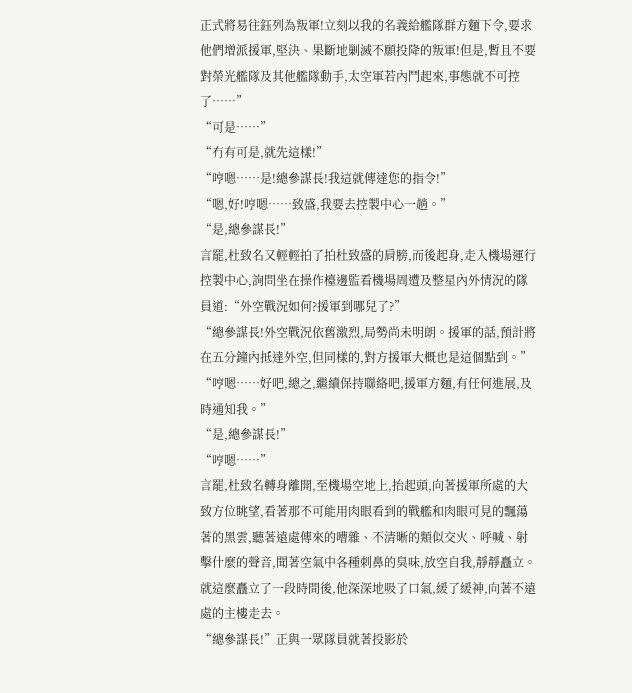正式將易往鈺列為叛軍!立刻以我的名義給艦隊群方麵下令,要求他們增派援軍,堅決、果斷地剿滅不願投降的叛軍!但是,暫且不要對榮光艦隊及其他艦隊動手,太空軍若內鬥起來,事態就不可控了……”
“可是……”
“冇有可是,就先這樣!”
“哼嗯……是!總參謀長!我這就傳達您的指令!”
“嗯,好!哼嗯……致盛,我要去控製中心一趟。”
“是,總參謀長!”
言罷,杜致名又輕輕拍了拍杜致盛的肩膀,而後起身,走入機場運行控製中心,詢問坐在操作檯邊監看機場周遭及整星內外情況的隊員道:“外空戰況如何?援軍到哪兒了?”
“總參謀長!外空戰況依舊激烈,局勢尚未明朗。援軍的話,預計將在五分鐘內抵達外空,但同樣的,對方援軍大概也是這個點到。”
“哼嗯……好吧,總之,繼續保持聯絡吧,援軍方麵,有任何進展,及時通知我。”
“是,總參謀長!”
“哼嗯……”
言罷,杜致名轉身離開,至機場空地上,抬起頭,向著援軍所處的大致方位眺望,看著那不可能用肉眼看到的戰艦和肉眼可見的飄蕩著的黑雲,聽著遠處傳來的嘈雜、不清晰的類似交火、呼喊、射擊什麼的聲音,聞著空氣中各種刺鼻的臭味,放空自我,靜靜矗立。
就這麼矗立了一段時間後,他深深地吸了口氣,緩了緩神,向著不遠處的主樓走去。
“總參謀長!”正與一眾隊員就著投影於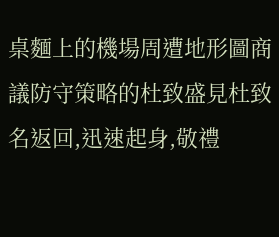桌麵上的機場周遭地形圖商議防守策略的杜致盛見杜致名返回,迅速起身,敬禮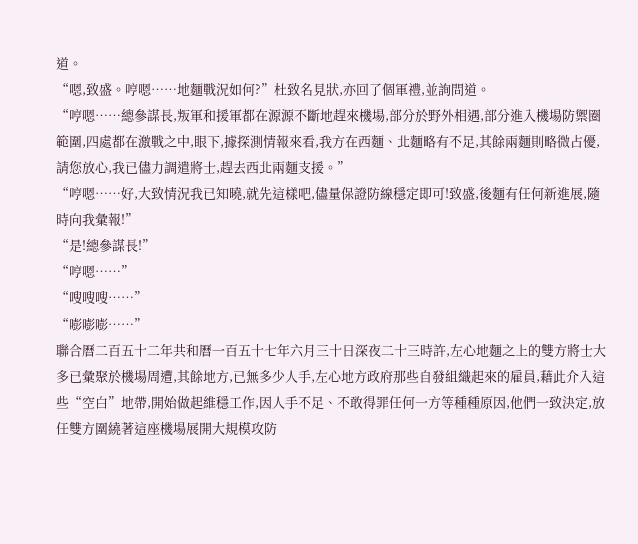道。
“嗯,致盛。哼嗯……地麵戰況如何?”杜致名見狀,亦回了個軍禮,並詢問道。
“哼嗯……總參謀長,叛軍和援軍都在源源不斷地趕來機場,部分於野外相遇,部分進入機場防禦圈範圍,四處都在激戰之中,眼下,據探測情報來看,我方在西麵、北麵略有不足,其餘兩麵則略微占優,請您放心,我已儘力調遣將士,趕去西北兩麵支援。”
“哼嗯……好,大致情況我已知曉,就先這樣吧,儘量保證防線穩定即可!致盛,後麵有任何新進展,隨時向我彙報!”
“是!總參謀長!”
“哼嗯……”
“嗖嗖嗖……”
“嘭嘭嘭……”
聯合曆二百五十二年共和曆一百五十七年六月三十日深夜二十三時許,左心地麵之上的雙方將士大多已彙聚於機場周遭,其餘地方,已無多少人手,左心地方政府那些自發組織起來的雇員,藉此介入這些“空白”地帶,開始做起維穩工作,因人手不足、不敢得罪任何一方等種種原因,他們一致決定,放任雙方圍繞著這座機場展開大規模攻防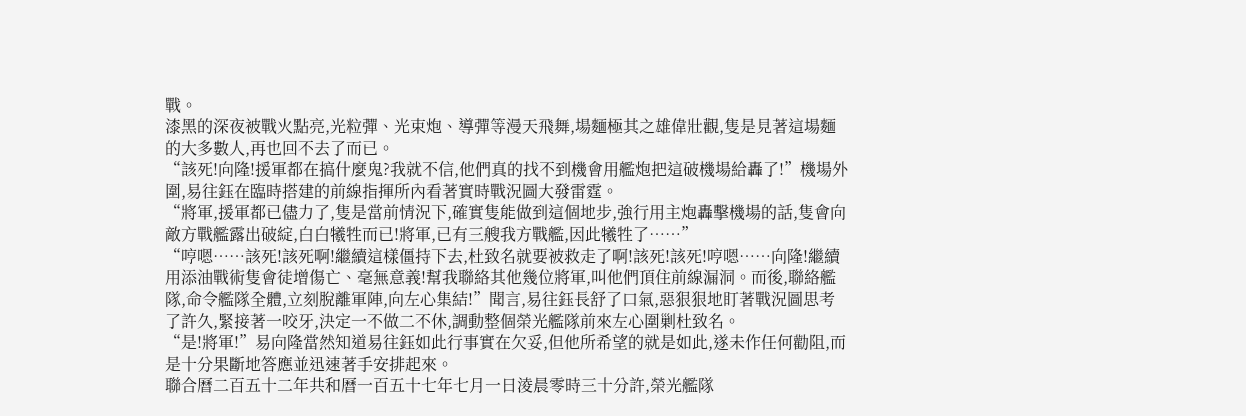戰。
漆黑的深夜被戰火點亮,光粒彈、光束炮、導彈等漫天飛舞,場麵極其之雄偉壯觀,隻是見著這場麵的大多數人,再也回不去了而已。
“該死!向隆!援軍都在搞什麼鬼?我就不信,他們真的找不到機會用艦炮把這破機場給轟了!”機場外圍,易往鈺在臨時搭建的前線指揮所內看著實時戰況圖大發雷霆。
“將軍,援軍都已儘力了,隻是當前情況下,確實隻能做到這個地步,強行用主炮轟擊機場的話,隻會向敵方戰艦露出破綻,白白犧牲而已!將軍,已有三艘我方戰艦,因此犧牲了……”
“哼嗯……該死!該死啊!繼續這樣僵持下去,杜致名就要被救走了啊!該死!該死!哼嗯……向隆!繼續用添油戰術隻會徒增傷亡、毫無意義!幫我聯絡其他幾位將軍,叫他們頂住前線漏洞。而後,聯絡艦隊,命令艦隊全體,立刻脫離軍陣,向左心集結!”聞言,易往鈺長舒了口氣,惡狠狠地盯著戰況圖思考了許久,緊接著一咬牙,決定一不做二不休,調動整個榮光艦隊前來左心圍剿杜致名。
“是!將軍!”易向隆當然知道易往鈺如此行事實在欠妥,但他所希望的就是如此,遂未作任何勸阻,而是十分果斷地答應並迅速著手安排起來。
聯合曆二百五十二年共和曆一百五十七年七月一日淩晨零時三十分許,榮光艦隊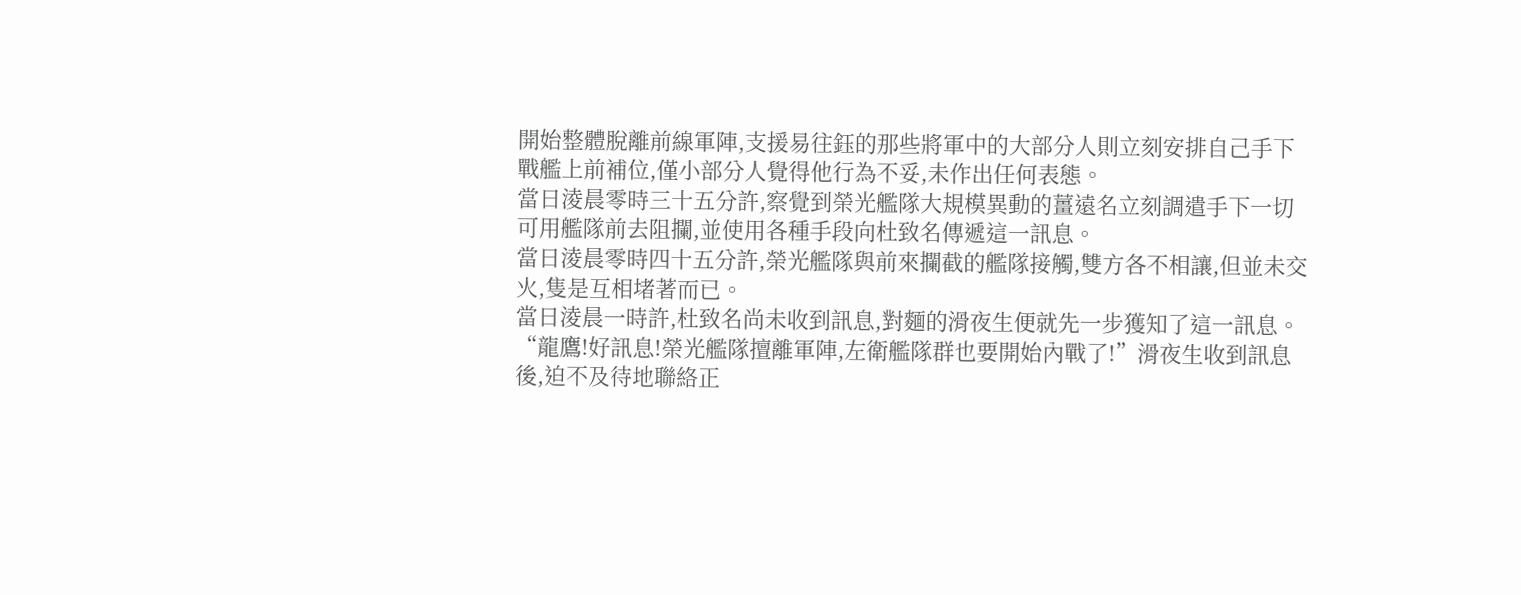開始整體脫離前線軍陣,支援易往鈺的那些將軍中的大部分人則立刻安排自己手下戰艦上前補位,僅小部分人覺得他行為不妥,未作出任何表態。
當日淩晨零時三十五分許,察覺到榮光艦隊大規模異動的薑遠名立刻調遣手下一切可用艦隊前去阻攔,並使用各種手段向杜致名傳遞這一訊息。
當日淩晨零時四十五分許,榮光艦隊與前來攔截的艦隊接觸,雙方各不相讓,但並未交火,隻是互相堵著而已。
當日淩晨一時許,杜致名尚未收到訊息,對麵的滑夜生便就先一步獲知了這一訊息。
“龍鷹!好訊息!榮光艦隊擅離軍陣,左衛艦隊群也要開始內戰了!”滑夜生收到訊息後,迫不及待地聯絡正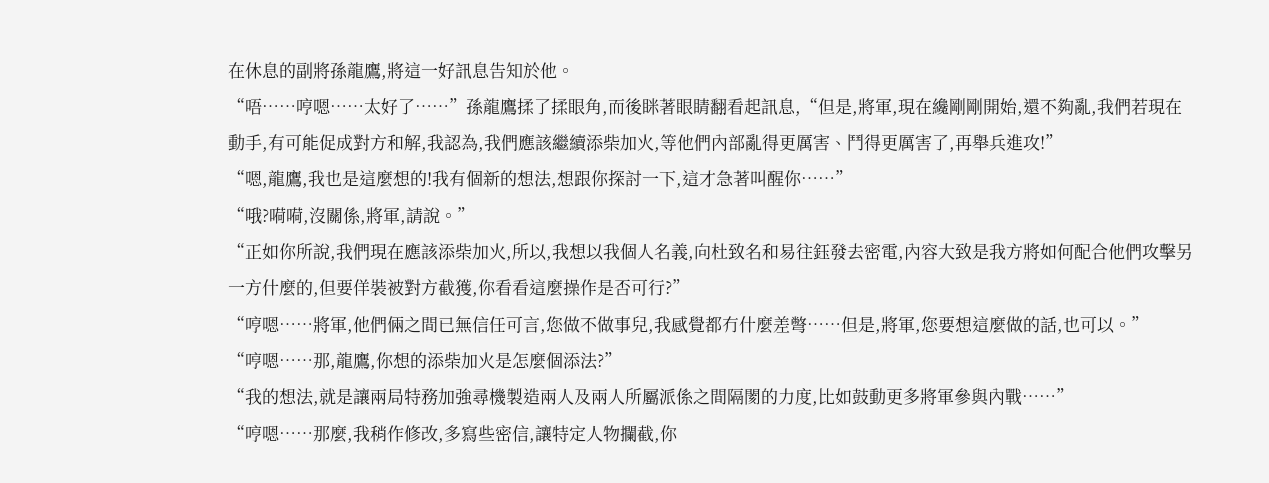在休息的副將孫龍鷹,將這一好訊息告知於他。
“唔……哼嗯……太好了……”孫龍鷹揉了揉眼角,而後眯著眼睛翻看起訊息,“但是,將軍,現在纔剛剛開始,還不夠亂,我們若現在動手,有可能促成對方和解,我認為,我們應該繼續添柴加火,等他們內部亂得更厲害、鬥得更厲害了,再舉兵進攻!”
“嗯,龍鷹,我也是這麼想的!我有個新的想法,想跟你探討一下,這才急著叫醒你……”
“哦?嗬嗬,沒關係,將軍,請說。”
“正如你所說,我們現在應該添柴加火,所以,我想以我個人名義,向杜致名和易往鈺發去密電,內容大致是我方將如何配合他們攻擊另一方什麼的,但要佯裝被對方截獲,你看看這麼操作是否可行?”
“哼嗯……將軍,他們倆之間已無信任可言,您做不做事兒,我感覺都冇什麼差彆……但是,將軍,您要想這麼做的話,也可以。”
“哼嗯……那,龍鷹,你想的添柴加火是怎麼個添法?”
“我的想法,就是讓兩局特務加強尋機製造兩人及兩人所屬派係之間隔閡的力度,比如鼓動更多將軍參與內戰……”
“哼嗯……那麼,我稍作修改,多寫些密信,讓特定人物攔截,你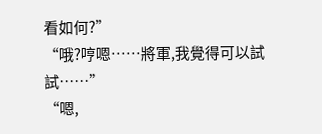看如何?”
“哦?哼嗯……將軍,我覺得可以試試……”
“嗯,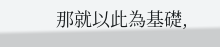那就以此為基礎,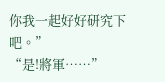你我一起好好研究下吧。”
“是!將軍……”